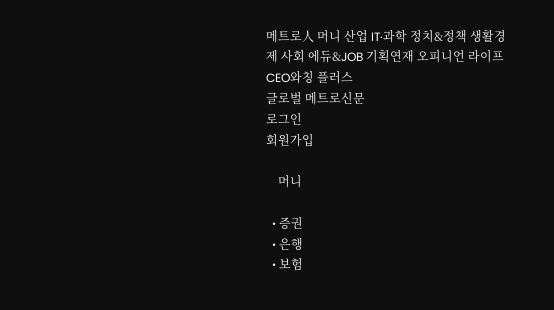메트로人 머니 산업 IT·과학 정치&정책 생활경제 사회 에듀&JOB 기획연재 오피니언 라이프 CEO와칭 플러스
글로벌 메트로신문
로그인
회원가입

    머니

  • 증권
  • 은행
  • 보험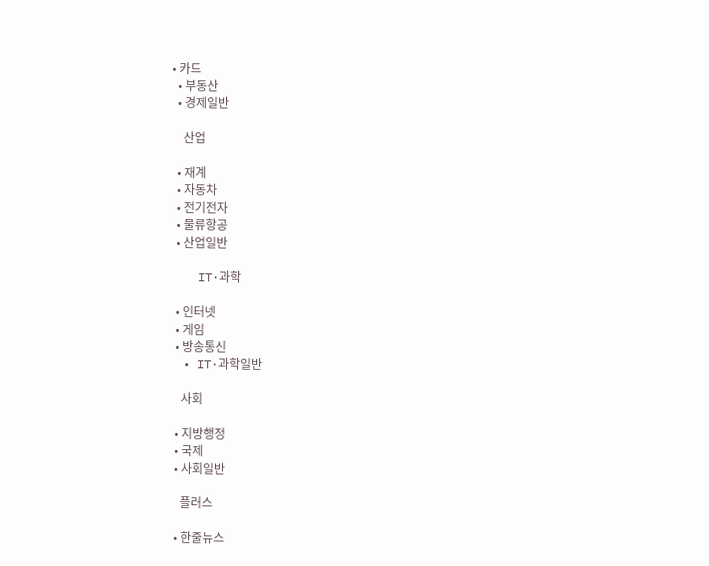• 카드
  • 부동산
  • 경제일반

    산업

  • 재계
  • 자동차
  • 전기전자
  • 물류항공
  • 산업일반

    IT·과학

  • 인터넷
  • 게임
  • 방송통신
  • IT·과학일반

    사회

  • 지방행정
  • 국제
  • 사회일반

    플러스

  • 한줄뉴스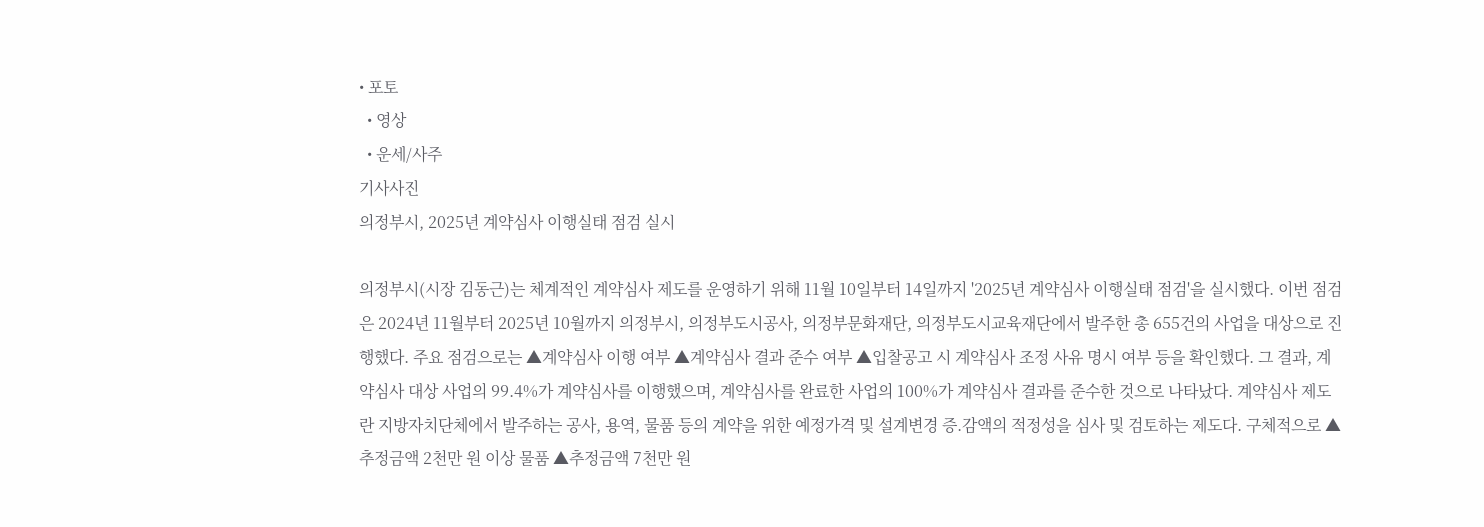• 포토
  • 영상
  • 운세/사주
기사사진
의정부시, 2025년 계약심사 이행실태 점검 실시

의정부시(시장 김동근)는 체계적인 계약심사 제도를 운영하기 위해 11월 10일부터 14일까지 '2025년 계약심사 이행실태 점검'을 실시했다. 이번 점검은 2024년 11월부터 2025년 10월까지 의정부시, 의정부도시공사, 의정부문화재단, 의정부도시교육재단에서 발주한 총 655건의 사업을 대상으로 진행했다. 주요 점검으로는 ▲계약심사 이행 여부 ▲계약심사 결과 준수 여부 ▲입찰공고 시 계약심사 조정 사유 명시 여부 등을 확인했다. 그 결과, 계약심사 대상 사업의 99.4%가 계약심사를 이행했으며, 계약심사를 완료한 사업의 100%가 계약심사 결과를 준수한 것으로 나타났다. 계약심사 제도란 지방자치단체에서 발주하는 공사, 용역, 물품 등의 계약을 위한 예정가격 및 설계변경 증.감액의 적정성을 심사 및 검토하는 제도다. 구체적으로 ▲추정금액 2천만 원 이상 물품 ▲추정금액 7천만 원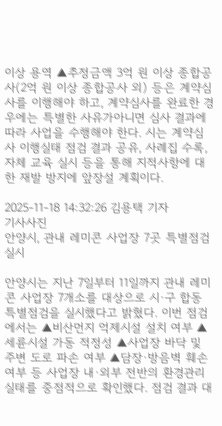이상 용역 ▲추정금액 3억 원 이상 종합공사(2억 원 이상 종합공사 외) 등은 계약심사를 이행해야 하고, 계약심사를 완료한 경우에는 특별한 사유가아니면 심사 결과에 따라 사업을 수행해야 한다. 시는 계약심사 이행실태 점검 결과 공유, 사례집 수록, 자체 교육 실시 등을 통해 지적사항에 대한 재발 방지에 앞장설 계획이다.

2025-11-18 14:32:26 김용택 기자
기사사진
안양시, 관내 레미콘 사업장 7곳 특별점검 실시

안양시는 지난 7일부터 11일까지 관내 레미콘 사업장 7개소를 대상으로 시·구 합동 특별점검을 실시했다고 밝혔다. 이번 점검에서는 ▲비산먼지 억제시설 설치 여부 ▲세륜시설 가동 적정성 ▲사업장 바닥 및 주변 도로 파손 여부 ▲담장·방음벽 훼손 여부 등 사업장 내·외부 전반의 환경관리 실태를 중점적으로 확인했다. 점검 결과 대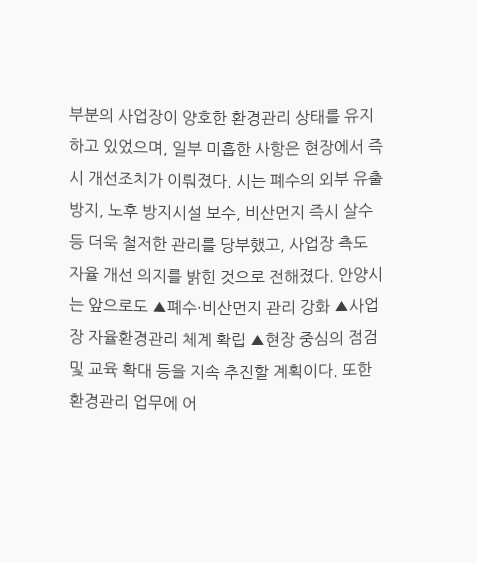부분의 사업장이 양호한 환경관리 상태를 유지하고 있었으며, 일부 미흡한 사항은 현장에서 즉시 개선조치가 이뤄졌다. 시는 폐수의 외부 유출 방지, 노후 방지시설 보수, 비산먼지 즉시 살수 등 더욱 철저한 관리를 당부했고, 사업장 측도 자율 개선 의지를 밝힌 것으로 전해졌다. 안양시는 앞으로도 ▲폐수·비산먼지 관리 강화 ▲사업장 자율환경관리 체계 확립 ▲현장 중심의 점검 및 교육 확대 등을 지속 추진할 계획이다. 또한 환경관리 업무에 어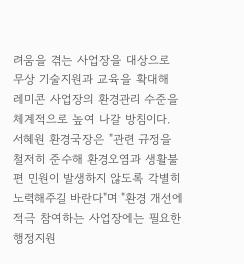려움을 겪는 사업장을 대상으로 무상 기술지원과 교육을 확대해 레미콘 사업장의 환경관리 수준을 체계적으로 높여 나갈 방침이다. 서혜원 환경국장은 "관련 규정을 철저히 준수해 환경오염과 생활불편 민원이 발생하지 않도록 각별히 노력해주길 바란다"며 "환경 개선에 적극 참여하는 사업장에는 필요한 행정지원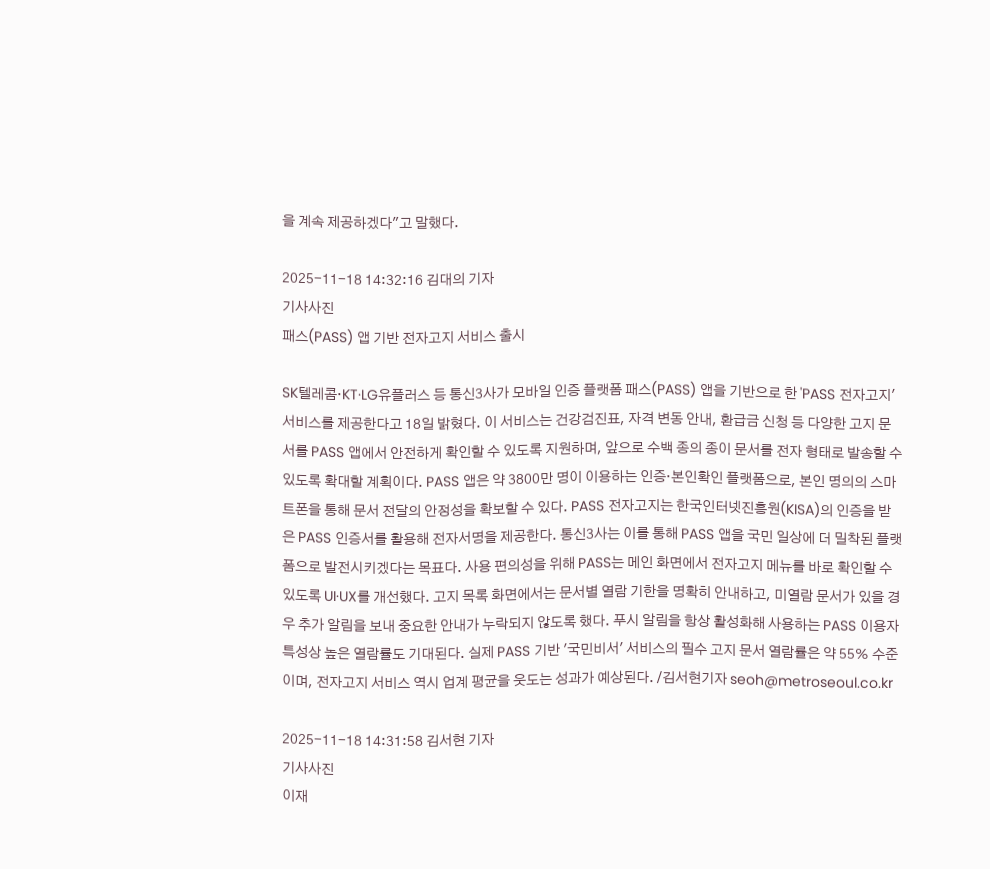을 계속 제공하겠다"고 말했다.

2025-11-18 14:32:16 김대의 기자
기사사진
패스(PASS) 앱 기반 전자고지 서비스 출시

SK텔레콤·KT·LG유플러스 등 통신3사가 모바일 인증 플랫폼 패스(PASS) 앱을 기반으로 한 'PASS 전자고지' 서비스를 제공한다고 18일 밝혔다. 이 서비스는 건강검진표, 자격 변동 안내, 환급금 신청 등 다양한 고지 문서를 PASS 앱에서 안전하게 확인할 수 있도록 지원하며, 앞으로 수백 종의 종이 문서를 전자 형태로 발송할 수 있도록 확대할 계획이다. PASS 앱은 약 3800만 명이 이용하는 인증·본인확인 플랫폼으로, 본인 명의의 스마트폰을 통해 문서 전달의 안정성을 확보할 수 있다. PASS 전자고지는 한국인터넷진흥원(KISA)의 인증을 받은 PASS 인증서를 활용해 전자서명을 제공한다. 통신3사는 이를 통해 PASS 앱을 국민 일상에 더 밀착된 플랫폼으로 발전시키겠다는 목표다. 사용 편의성을 위해 PASS는 메인 화면에서 전자고지 메뉴를 바로 확인할 수 있도록 UI·UX를 개선했다. 고지 목록 화면에서는 문서별 열람 기한을 명확히 안내하고, 미열람 문서가 있을 경우 추가 알림을 보내 중요한 안내가 누락되지 않도록 했다. 푸시 알림을 항상 활성화해 사용하는 PASS 이용자 특성상 높은 열람률도 기대된다. 실제 PASS 기반 '국민비서' 서비스의 필수 고지 문서 열람률은 약 55% 수준이며, 전자고지 서비스 역시 업계 평균을 웃도는 성과가 예상된다. /김서현기자 seoh@metroseoul.co.kr

2025-11-18 14:31:58 김서현 기자
기사사진
이재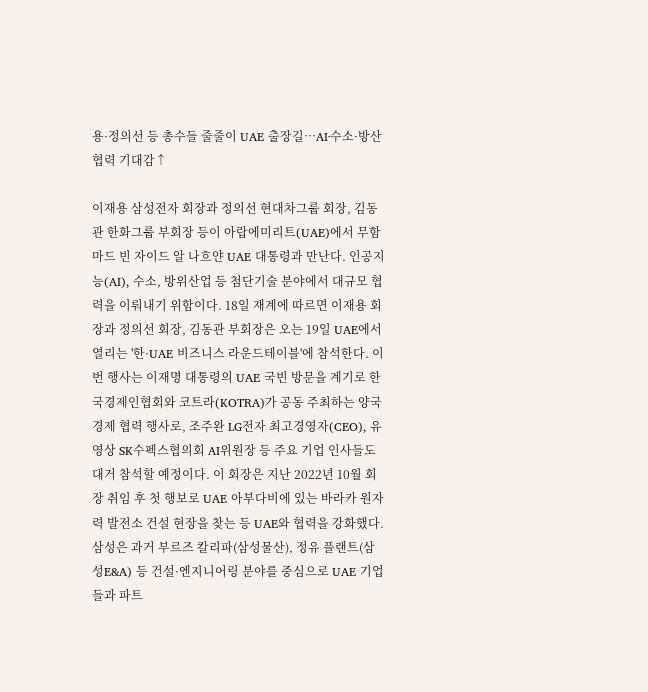용·정의선 등 총수들 줄줄이 UAE 출장길…AI·수소·방산 협력 기대감↑

이재용 삼성전자 회장과 정의선 현대차그룹 회장, 김동관 한화그룹 부회장 등이 아랍에미리트(UAE)에서 무함마드 빈 자이드 알 나흐얀 UAE 대통령과 만난다. 인공지능(AI), 수소, 방위산업 등 첨단기술 분야에서 대규모 협력을 이뤄내기 위함이다. 18일 재계에 따르면 이재용 회장과 정의선 회장, 김동관 부회장은 오는 19일 UAE에서 열리는 '한·UAE 비즈니스 라운드테이블'에 참석한다. 이번 행사는 이재명 대통령의 UAE 국빈 방문을 계기로 한국경제인협회와 코트라(KOTRA)가 공동 주최하는 양국 경제 협력 행사로, 조주완 LG전자 최고경영자(CEO), 유영상 SK수펙스협의회 AI위원장 등 주요 기업 인사들도 대거 참석할 예정이다. 이 회장은 지난 2022년 10월 회장 취임 후 첫 행보로 UAE 아부다비에 있는 바라카 원자력 발전소 건설 현장을 찾는 등 UAE와 협력을 강화했다. 삼성은 과거 부르즈 칼리파(삼성물산), 정유 플랜트(삼성E&A) 등 건설·엔지니어링 분야를 중심으로 UAE 기업들과 파트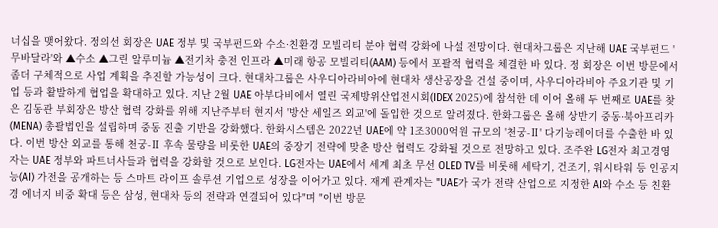너십을 맺어왔다. 정의선 회장은 UAE 정부 및 국부펀드와 수소·친환경 모빌리티 분야 협력 강화에 나설 전망이다. 현대차그룹은 지난해 UAE 국부펀드 '무바달라'와 ▲수소 ▲그린 알루미늄 ▲전기차 충전 인프라 ▲미래 항공 모빌리티(AAM) 등에서 포괄적 협력을 체결한 바 있다. 정 회장은 이번 방문에서 좀더 구체적으로 사업 계획을 추진할 가능성이 크다. 현대차그룹은 사우디아라비아에 현대차 생산공장을 건설 중이며, 사우디아라비아 주요기관 및 기업 등과 활발하게 협업을 확대하고 있다. 지난 2월 UAE 아부다비에서 열린 국제방위산업전시회(IDEX 2025)에 참석한 데 이어 올해 두 번째로 UAE를 찾은 김동관 부회장은 방산 협력 강화를 위해 지난주부터 현지서 '방산 세일즈 외교'에 돌입한 것으로 알려졌다. 한화그룹은 올해 상반기 중동·북아프리카(MENA) 총괄법인을 설립하며 중동 진출 기반을 강화했다. 한화시스템은 2022년 UAE에 약 1조3000억원 규모의 '천궁-Ⅱ' 다기능레이더를 수출한 바 있다. 이번 방산 외교를 통해 천궁-Ⅱ 후속 물량을 비롯한 UAE의 중장기 전략에 맞춘 방산 협력도 강화될 것으로 전망하고 있다. 조주완 LG전자 최고경영자는 UAE 정부와 파트너사들과 협력을 강화할 것으로 보인다. LG전자는 UAE에서 세계 최초 무선 OLED TV를 비롯해 세탁기, 건조기, 워시타워 등 인공지능(AI) 가전을 공개하는 등 스마트 라이프 솔루션 기업으로 성장을 이어가고 있다. 재계 관계자는 "UAE가 국가 전략 산업으로 지정한 AI와 수소 등 친환경 에너지 비중 확대 등은 삼성, 현대차 등의 전략과 연결되어 있다"며 "이번 방문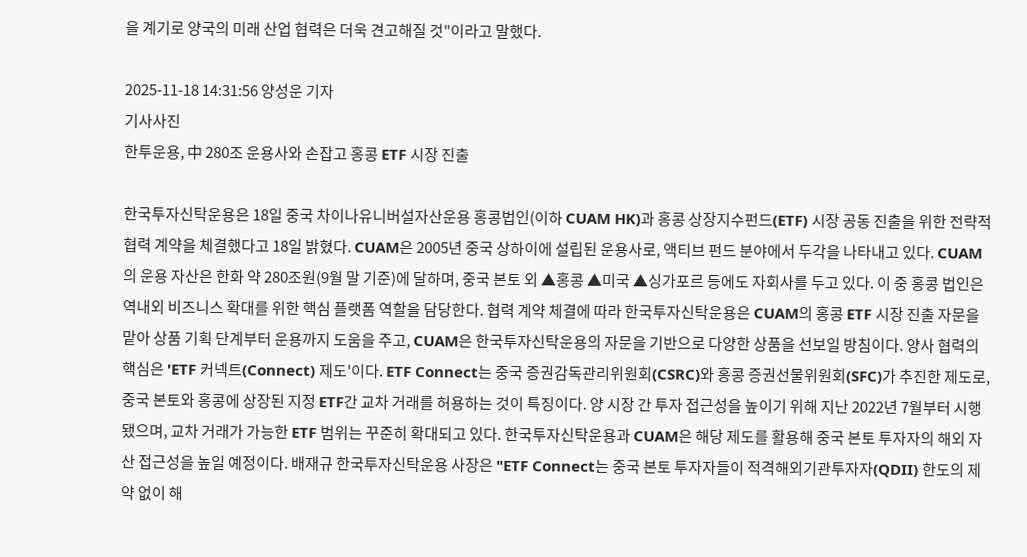을 계기로 양국의 미래 산업 협력은 더욱 견고해질 것"이라고 말했다.

2025-11-18 14:31:56 양성운 기자
기사사진
한투운용, 中 280조 운용사와 손잡고 홍콩 ETF 시장 진출

한국투자신탁운용은 18일 중국 차이나유니버설자산운용 홍콩법인(이하 CUAM HK)과 홍콩 상장지수펀드(ETF) 시장 공동 진출을 위한 전략적 협력 계약을 체결했다고 18일 밝혔다. CUAM은 2005년 중국 상하이에 설립된 운용사로, 액티브 펀드 분야에서 두각을 나타내고 있다. CUAM의 운용 자산은 한화 약 280조원(9월 말 기준)에 달하며, 중국 본토 외 ▲홍콩 ▲미국 ▲싱가포르 등에도 자회사를 두고 있다. 이 중 홍콩 법인은 역내외 비즈니스 확대를 위한 핵심 플랫폼 역할을 담당한다. 협력 계약 체결에 따라 한국투자신탁운용은 CUAM의 홍콩 ETF 시장 진출 자문을 맡아 상품 기획 단계부터 운용까지 도움을 주고, CUAM은 한국투자신탁운용의 자문을 기반으로 다양한 상품을 선보일 방침이다. 양사 협력의 핵심은 'ETF 커넥트(Connect) 제도'이다. ETF Connect는 중국 증권감독관리위원회(CSRC)와 홍콩 증권선물위원회(SFC)가 추진한 제도로, 중국 본토와 홍콩에 상장된 지정 ETF간 교차 거래를 허용하는 것이 특징이다. 양 시장 간 투자 접근성을 높이기 위해 지난 2022년 7월부터 시행됐으며, 교차 거래가 가능한 ETF 범위는 꾸준히 확대되고 있다. 한국투자신탁운용과 CUAM은 해당 제도를 활용해 중국 본토 투자자의 해외 자산 접근성을 높일 예정이다. 배재규 한국투자신탁운용 사장은 "ETF Connect는 중국 본토 투자자들이 적격해외기관투자자(QDII) 한도의 제약 없이 해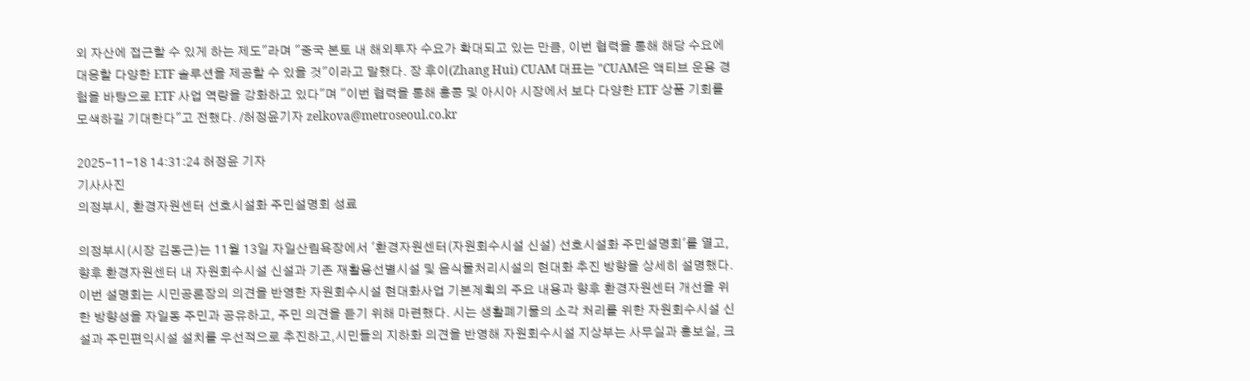외 자산에 접근할 수 있게 하는 제도"라며 "중국 본토 내 해외투자 수요가 확대되고 있는 만큼, 이번 협력을 통해 해당 수요에 대응할 다양한 ETF 솔루션을 제공할 수 있을 것"이라고 말했다. 장 후이(Zhang Hui) CUAM 대표는 "CUAM은 액티브 운용 경험을 바탕으로 ETF 사업 역량을 강화하고 있다"며 "이번 협력을 통해 홍콩 및 아시아 시장에서 보다 다양한 ETF 상품 기회를 모색하길 기대한다"고 전했다. /허정윤기자 zelkova@metroseoul.co.kr

2025-11-18 14:31:24 허정윤 기자
기사사진
의정부시, 환경자원센터 선호시설화 주민설명회 성료

의정부시(시장 김동근)는 11월 13일 자일산림욕장에서 '환경자원센터(자원회수시설 신설) 선호시설화 주민설명회'를 열고, 향후 환경자원센터 내 자원회수시설 신설과 기존 재활용선별시설 및 음식물처리시설의 현대화 추진 방향을 상세히 설명했다.이번 설명회는 시민공론장의 의견을 반영한 자원회수시설 현대화사업 기본계획의 주요 내용과 향후 환경자원센터 개선을 위한 방향성을 자일동 주민과 공유하고, 주민 의견을 듣기 위해 마련했다. 시는 생활폐기물의 소각 처리를 위한 자원회수시설 신설과 주민편익시설 설치를 우선적으로 추진하고,시민들의 지하화 의견을 반영해 자원회수시설 지상부는 사무실과 홍보실, 크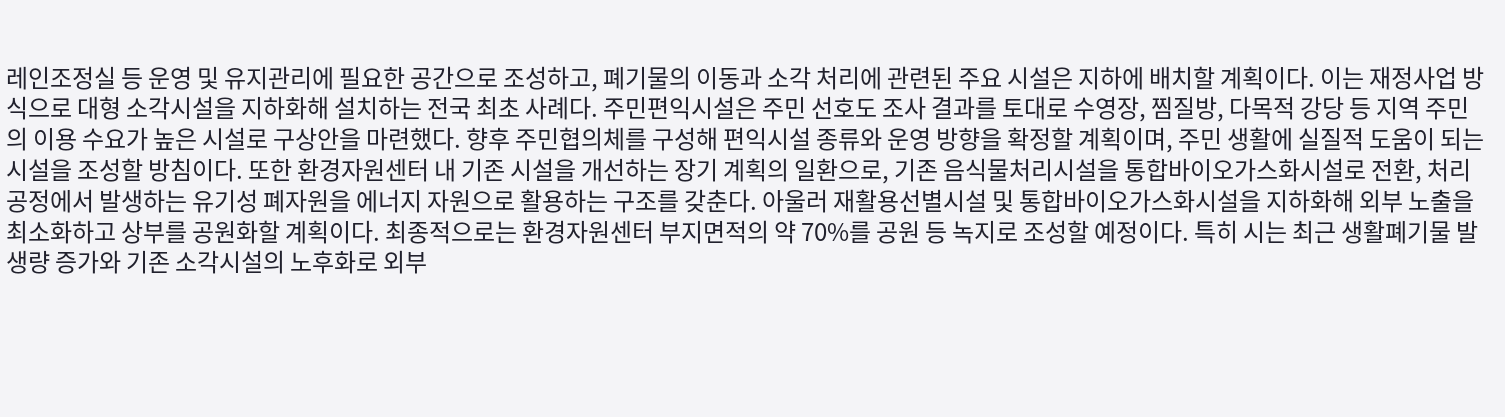레인조정실 등 운영 및 유지관리에 필요한 공간으로 조성하고, 폐기물의 이동과 소각 처리에 관련된 주요 시설은 지하에 배치할 계획이다. 이는 재정사업 방식으로 대형 소각시설을 지하화해 설치하는 전국 최초 사례다. 주민편익시설은 주민 선호도 조사 결과를 토대로 수영장, 찜질방, 다목적 강당 등 지역 주민의 이용 수요가 높은 시설로 구상안을 마련했다. 향후 주민협의체를 구성해 편익시설 종류와 운영 방향을 확정할 계획이며, 주민 생활에 실질적 도움이 되는 시설을 조성할 방침이다. 또한 환경자원센터 내 기존 시설을 개선하는 장기 계획의 일환으로, 기존 음식물처리시설을 통합바이오가스화시설로 전환, 처리 공정에서 발생하는 유기성 폐자원을 에너지 자원으로 활용하는 구조를 갖춘다. 아울러 재활용선별시설 및 통합바이오가스화시설을 지하화해 외부 노출을 최소화하고 상부를 공원화할 계획이다. 최종적으로는 환경자원센터 부지면적의 약 70%를 공원 등 녹지로 조성할 예정이다. 특히 시는 최근 생활폐기물 발생량 증가와 기존 소각시설의 노후화로 외부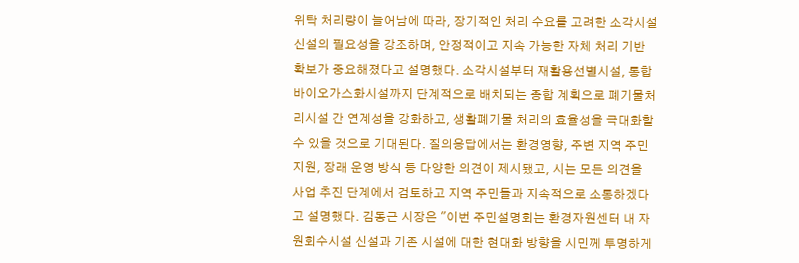위탁 처리량이 늘어남에 따라, 장기적인 처리 수요를 고려한 소각시설 신설의 필요성을 강조하며, 안정적이고 지속 가능한 자체 처리 기반 확보가 중요해졌다고 설명했다. 소각시설부터 재활용선별시설, 통합바이오가스화시설까지 단계적으로 배치되는 종합 계획으로 폐기물처리시설 간 연계성을 강화하고, 생활폐기물 처리의 효율성을 극대화할 수 있을 것으로 기대된다. 질의응답에서는 환경영향, 주변 지역 주민 지원, 장래 운영 방식 등 다양한 의견이 제시됐고, 시는 모든 의견을 사업 추진 단계에서 검토하고 지역 주민들과 지속적으로 소통하겠다고 설명했다. 김동근 시장은 "이번 주민설명회는 환경자원센터 내 자원회수시설 신설과 기존 시설에 대한 현대화 방향을 시민께 투명하게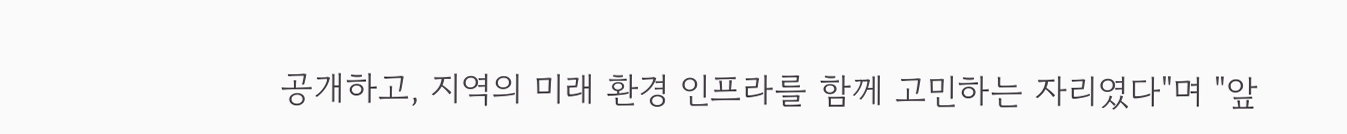공개하고, 지역의 미래 환경 인프라를 함께 고민하는 자리였다"며 "앞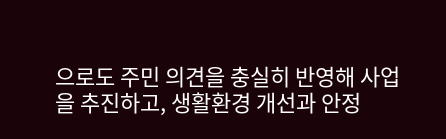으로도 주민 의견을 충실히 반영해 사업을 추진하고, 생활환경 개선과 안정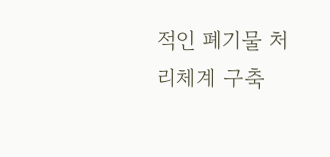적인 폐기물 처리체계 구축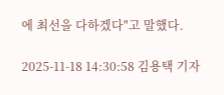에 최선을 다하겠다"고 말했다.

2025-11-18 14:30:58 김용택 기자